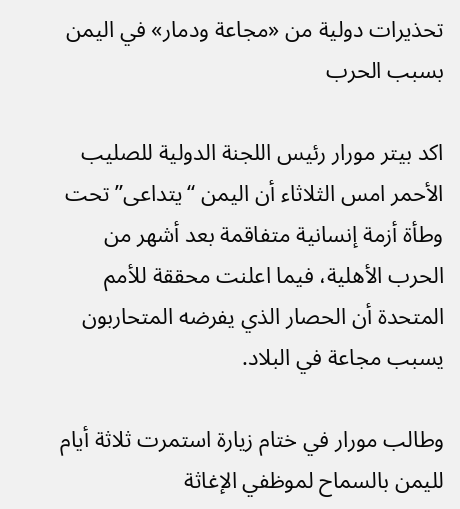تحذيرات دولية من «مجاعة ودمار» في اليمن بسبب الحرب

اكد بيتر مورار رئيس اللجنة الدولية للصليب الأحمر امس الثلاثاء أن اليمن “يتداعى” تحت وطأة أزمة إنسانية متفاقمة بعد أشهر من الحرب الأهلية، فيما اعلنت محققة للأمم المتحدة أن الحصار الذي يفرضه المتحاربون يسبب مجاعة في البلاد.

وطالب مورار في ختام زيارة استمرت ثلاثة أيام لليمن بالسماح لموظفي الإغاثة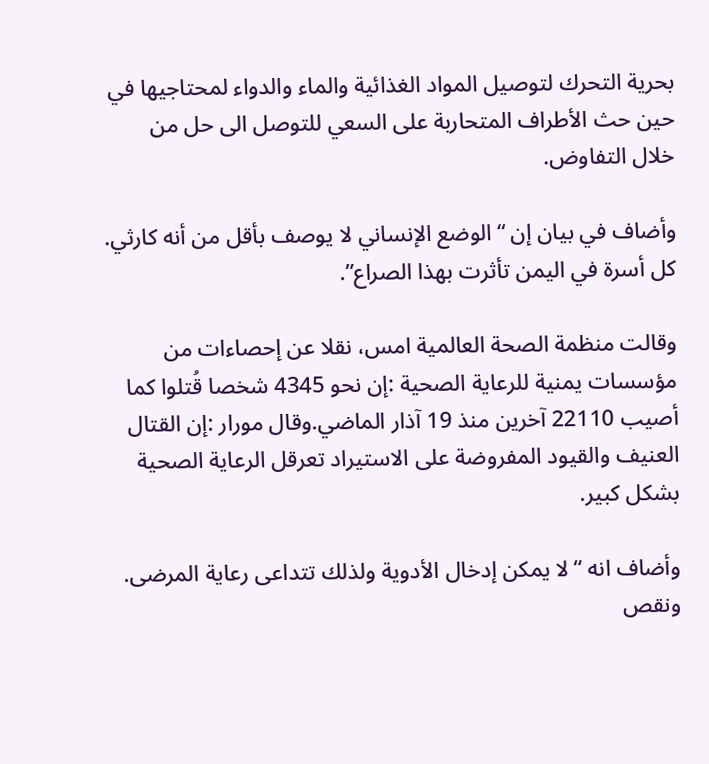بحرية التحرك لتوصيل المواد الغذائية والماء والدواء لمحتاجيها في حين حث الأطراف المتحاربة على السعي للتوصل الى حل من خلال التفاوض.

وأضاف في بيان إن “الوضع الإنساني لا يوصف بأقل من أنه كارثي. كل أسرة في اليمن تأثرت بهذا الصراع”.

وقالت منظمة الصحة العالمية امس، نقلا عن إحصاءات من مؤسسات يمنية للرعاية الصحية :إن نحو 4345 شخصا قُتلوا كما أصيب 22110 آخرين منذ 19 آذار الماضي.وقال مورار :إن القتال العنيف والقيود المفروضة على الاستيراد تعرقل الرعاية الصحية بشكل كبير.

وأضاف انه “لا يمكن إدخال الأدوية ولذلك تتداعى رعاية المرضى. ونقص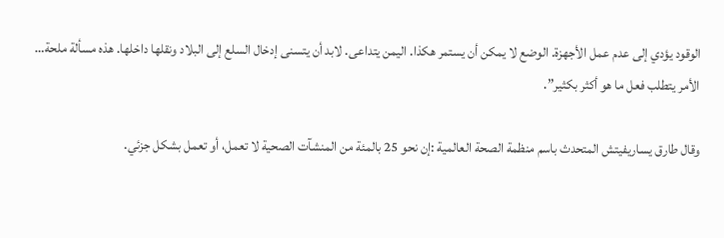الوقود يؤدي إلى عدم عمل الأجهزة. الوضع لا يمكن أن يستمر هكذا. اليمن يتداعى. لابد أن يتسنى إدخال السلع إلى البلاد ونقلها داخلها. هذه مسألة ملحة… الأمر يتطلب فعل ما هو أكثر بكثير”.

وقال طارق يساريفيتش المتحدث باسم منظمة الصحة العالمية :إن نحو 25 بالمئة من المنشآت الصحية لا تعمل، أو تعمل بشكل جزئي.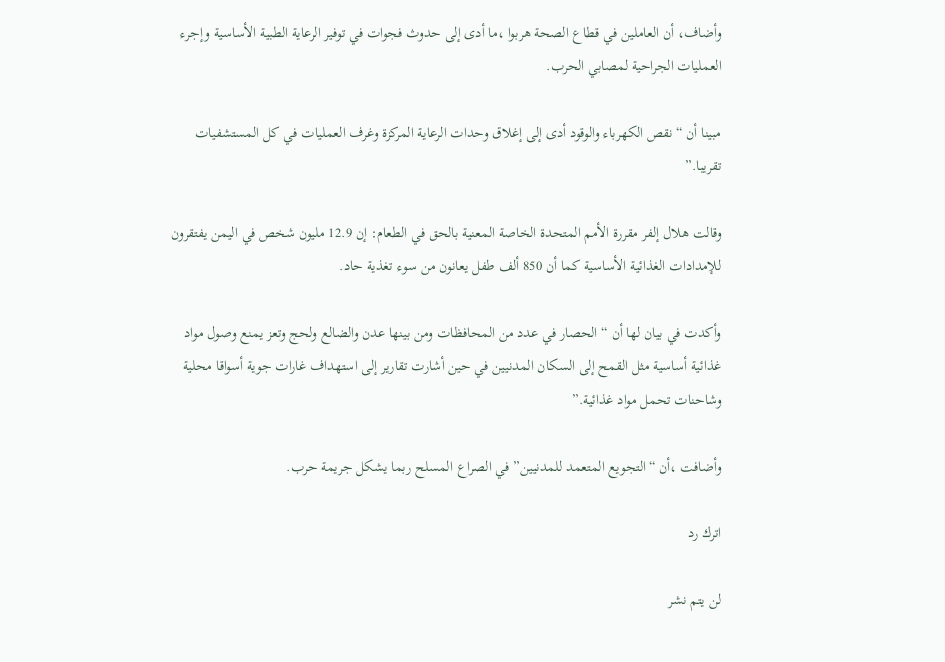وأضاف، أن العاملين في قطاع الصحة هربوا ،ما أدى إلى حدوث فجوات في توفير الرعاية الطبية الأساسية وإجرء العمليات الجراحية لمصابي الحرب.

مبينا أن “نقص الكهرباء والوقود أدى إلى إغلاق وحدات الرعاية المركزة وغرف العمليات في كل المستشفيات تقريبا.”

وقالت هلال إلفر مقررة الأمم المتحدة الخاصة المعنية بالحق في الطعام: إن 12.9 مليون شخص في اليمن يفتقرون للإمدادات الغذائية الأساسية كما أن 850 ألف طفل يعانون من سوء تغذية حاد.

وأكدت في بيان لها أن “الحصار في عدد من المحافظات ومن بينها عدن والضالع ولحج وتعز يمنع وصول مواد غذائية أساسية مثل القمح إلى السكان المدنيين في حين أشارت تقارير إلى استهداف غارات جوية أسواقا محلية وشاحنات تحمل مواد غذائية.”

وأضافت ،أن “التجويع المتعمد للمدنيين” في الصراع المسلح ربما يشكل جريمة حرب.

اترك رد

لن يتم نشر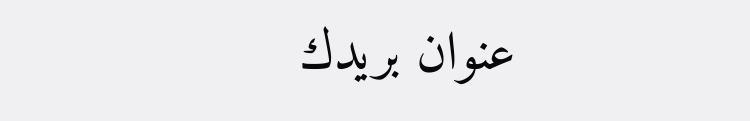عنوان بريدك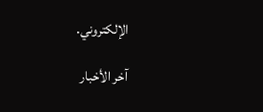الإلكتروني.

آخر الأخبار